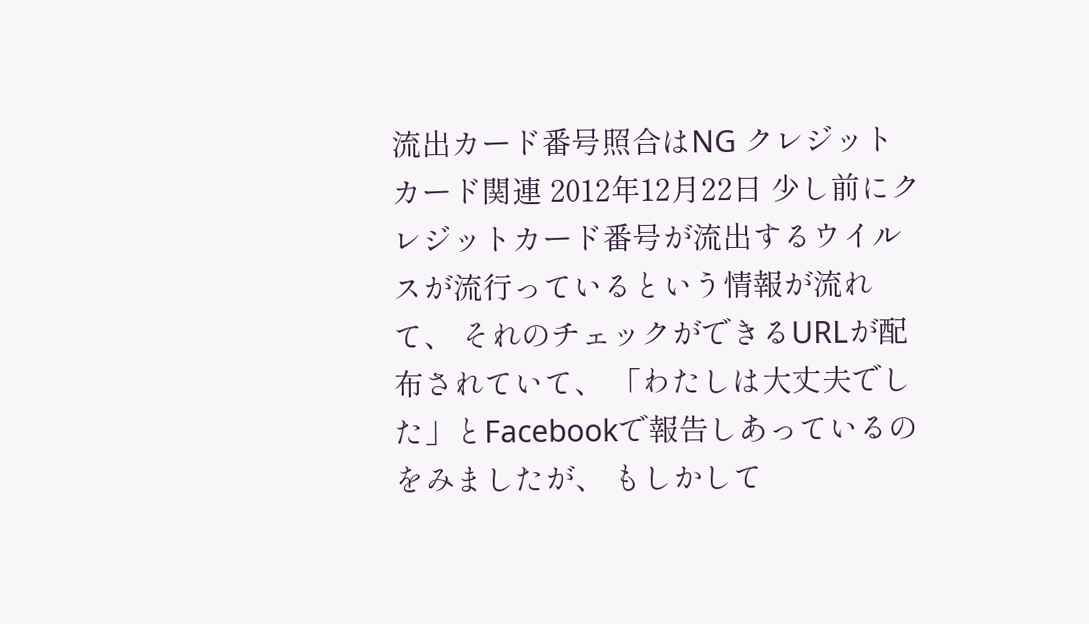流出カード番号照合はNG クレジットカード関連 2012年12月22日 少し前にクレジットカード番号が流出するウイルスが流行っているという情報が流れて、 それのチェックができるURLが配布されていて、 「わたしは大丈夫でした」とFacebookで報告しあっているのをみましたが、 もしかして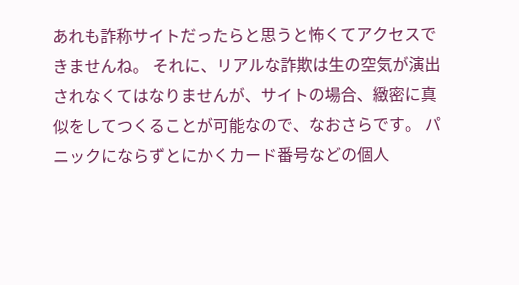あれも詐称サイトだったらと思うと怖くてアクセスできませんね。 それに、リアルな詐欺は生の空気が演出されなくてはなりませんが、サイトの場合、緻密に真似をしてつくることが可能なので、なおさらです。 パニックにならずとにかくカード番号などの個人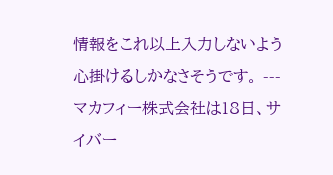情報をこれ以上入力しないよう心掛けるしかなさそうです。 --- マカフィー株式会社は18日、サイバー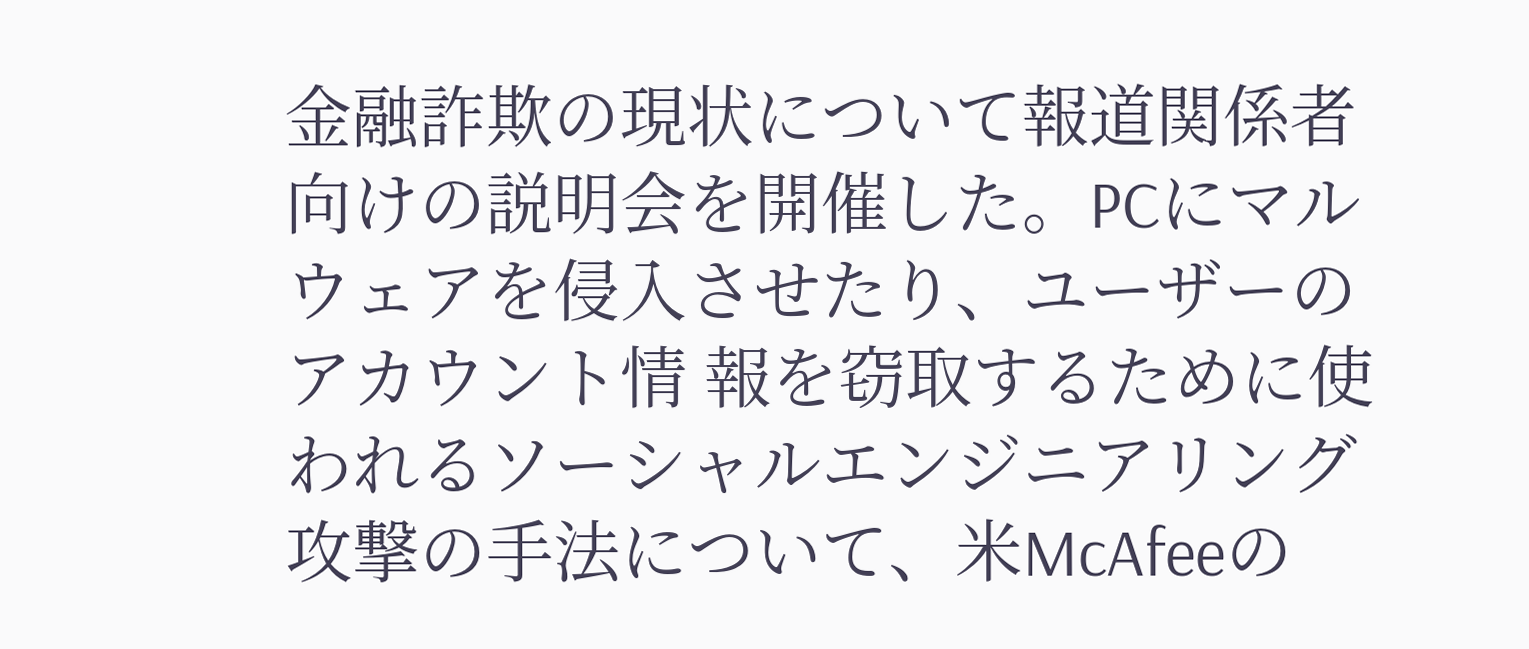金融詐欺の現状について報道関係者向けの説明会を開催した。PCにマルウェアを侵入させたり、ユーザーのアカウント情 報を窃取するために使われるソーシャルエンジニアリング攻撃の手法について、米McAfeeの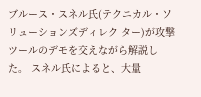ブルース・スネル氏(テクニカル・ソリューションズディレク ター)が攻撃ツールのデモを交えながら解説した。 スネル氏によると、大量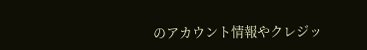のアカウント情報やクレジッ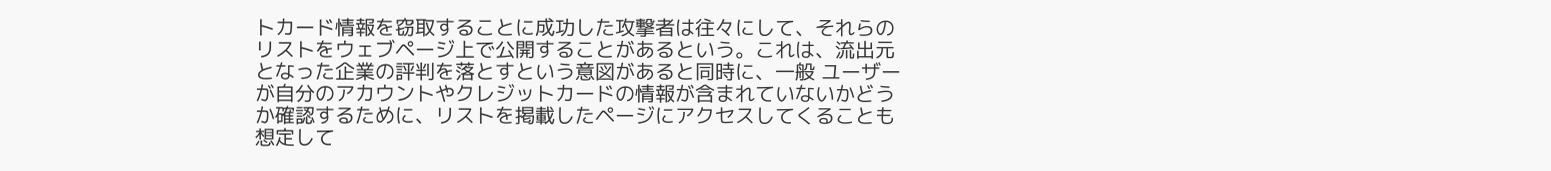トカード情報を窃取することに成功した攻撃者は往々にして、それらのリストをウェブページ上で公開することがあるという。これは、流出元となった企業の評判を落とすという意図があると同時に、一般 ユーザーが自分のアカウントやクレジットカードの情報が含まれていないかどうか確認するために、リストを掲載したページにアクセスしてくることも想定して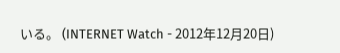いる。 (INTERNET Watch - 2012年12月20日)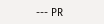--- PR